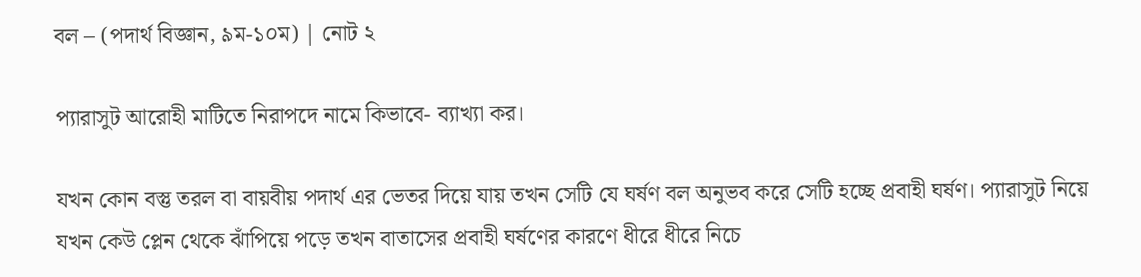বল – (পদার্থ বিজ্ঞান, ৯ম-১০ম) | নোট ২

প্যারাসুট আরোহী মাটিতে নিরাপদে নামে কিভাবে- ব্যাখ্যা কর।

যখন কোন বস্তু তরল বা বায়বীয় পদার্থ এর ভেতর দিয়ে যায় তখন সেটি যে ঘর্ষণ বল অনুভব করে সেটি হচ্ছে প্রবাহী ঘর্ষণ। প্যারাসুট নিয়ে যখন কেউ প্লেন থেকে ঝাঁপিয়ে পড়ে তখন বাতাসের প্রবাহী ঘর্ষণের কারণে ধীরে ধীরে নিচে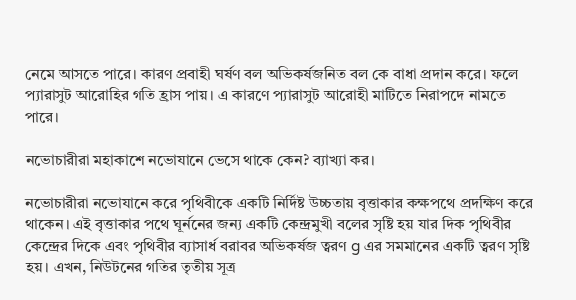নেমে আসতে পারে। কারণ প্রবাহী ঘর্ষণ বল অভিকর্ষজনিত বল কে বাধা প্রদান করে। ফলে প্যারাসুট আরোহির গতি হ্রাস পায়। এ কারণে প্যারাসুট আরোহী মাটিতে নিরাপদে নামতে পারে।

নভোচারীরা মহাকাশে নভোযানে ভেসে থাকে কেন? ব্যাখ্যা কর।

নভোচারীরা নভোযানে করে পৃথিবীকে একটি নির্দিষ্ট উচ্চতায় বৃত্তাকার কক্ষপথে প্রদক্ষিণ করে থাকেন। এই বৃত্তাকার পথে ঘূর্ননের জন্য একটি কেন্দ্রমুখী বলের সৃষ্টি হয় যার দিক পৃথিবীর কেন্দ্রের দিকে এবং পৃথিবীর ব্যাসার্ধ বরাবর অভিকর্ষজ ত্বরণ g এর সমমানের একটি ত্বরণ সৃষ্টি হয়। এখন, নিউটনের গতির তৃতীয় সূত্র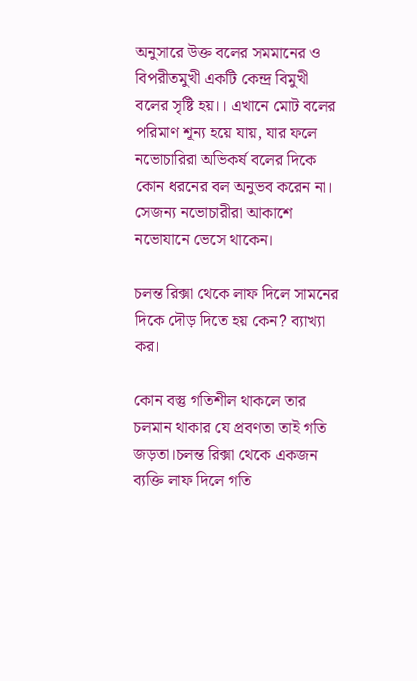অনুসারে উক্ত বলের সমমানের ও বিপরীতমুখী একটি কেন্দ্র বিমুখী বলের সৃষ্টি হয়।। এখানে মোট বলের পরিমাণ শূন্য হয়ে যায়, যার ফলে নভোচারিরা অভিকর্ষ বলের দিকে কোন ধরনের বল অনুভব করেন না। সেজন্য নভোচারীরা আকাশে নভোযানে ভেসে থাকেন।

চলন্ত রিক্সা থেকে লাফ দিলে সামনের দিকে দৌড় দিতে হয় কেন? ব্যাখ্যা কর।

কোন বস্তু গতিশীল থাকলে তার চলমান থাকার যে প্রবণতা তাই গতি জড়তা।চলন্ত রিক্সা থেকে একজন ব্যক্তি লাফ দিলে গতি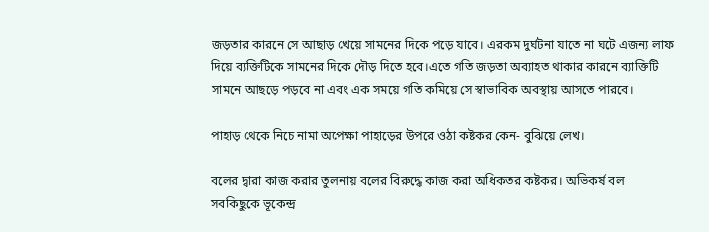জড়তার কারনে সে আছাড় খেয়ে সামনের দিকে পড়ে যাবে। এরকম দুর্ঘটনা যাতে না ঘটে এজন্য লাফ দিয়ে ব্যক্তিটিকে সামনের দিকে দৌড় দিতে হবে।এতে গতি জড়তা অব্যাহত থাকার কারনে ব্যাক্তিটি সামনে আছড়ে পড়বে না এবং এক সময়ে গতি কমিয়ে সে স্বাভাবিক অবস্থায় আসতে পারবে।

পাহাড় থেকে নিচে নামা অপেক্ষা পাহাড়ের উপরে ওঠা কষ্টকর কেন- বুঝিয়ে লেখ।

বলের দ্বারা কাজ করার তুলনায় বলের বিরুদ্ধে কাজ করা অধিকতর কষ্টকর। অভিকর্ষ বল সবকিছুকে ভূকেন্দ্র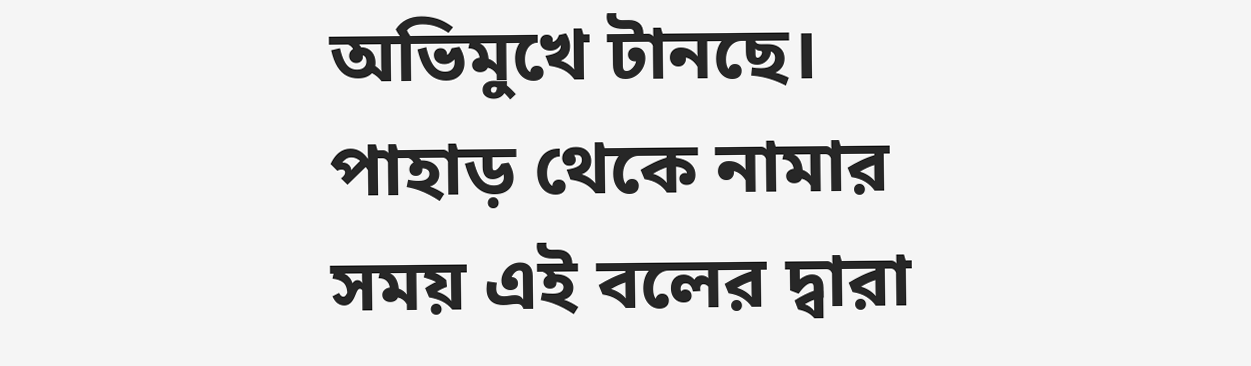অভিমুখে টানছে। পাহাড় থেকে নামার সময় এই বলের দ্বারা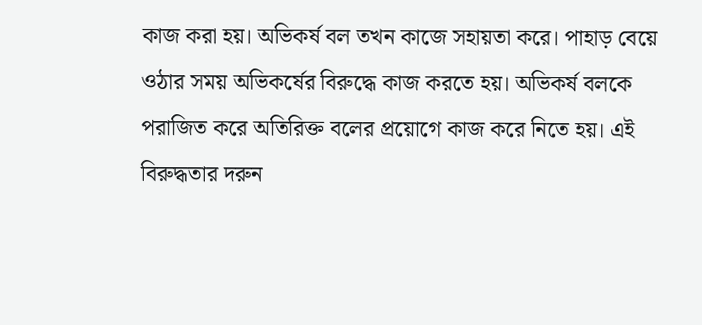কাজ করা হয়। অভিকর্ষ বল তখন কাজে সহায়তা করে। পাহাড় বেয়ে ওঠার সময় অভিকর্ষের বিরুদ্ধে কাজ করতে হয়। অভিকর্ষ বলকে পরাজিত করে অতিরিক্ত বলের প্রয়োগে কাজ করে নিতে হয়। এই বিরুদ্ধতার দরুন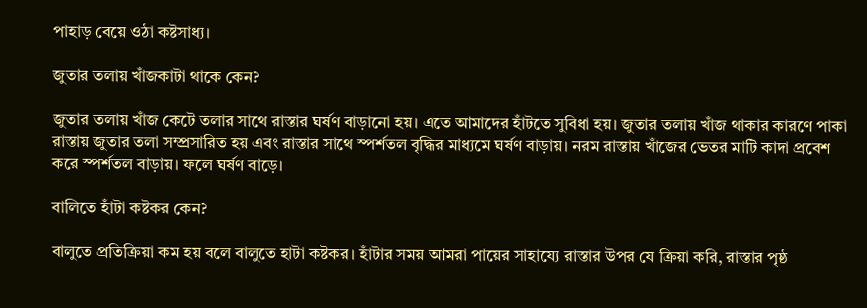পাহাড় বেয়ে ওঠা কষ্টসাধ্য।

জুতার তলায় খাঁজকাটা থাকে কেন?

জুতার তলায় খাঁজ কেটে তলার সাথে রাস্তার ঘর্ষণ বাড়ানো হয়। এতে আমাদের হাঁটতে সুবিধা হয়। জুতার তলায় খাঁজ থাকার কারণে পাকা রাস্তায় জুতার তলা সম্প্রসারিত হয় এবং রাস্তার সাথে স্পর্শতল বৃদ্ধির মাধ্যমে ঘর্ষণ বাড়ায়। নরম রাস্তায় খাঁজের ভেতর মাটি কাদা প্রবেশ করে স্পর্শতল বাড়ায়। ফলে ঘর্ষণ বাড়ে।

বালিতে হাঁটা কষ্টকর কেন?

বালুতে প্রতিক্রিয়া কম হয় বলে বালুতে হাটা কষ্টকর। হাঁটার সময় আমরা পায়ের সাহায্যে রাস্তার উপর যে ক্রিয়া করি, রাস্তার পৃষ্ঠ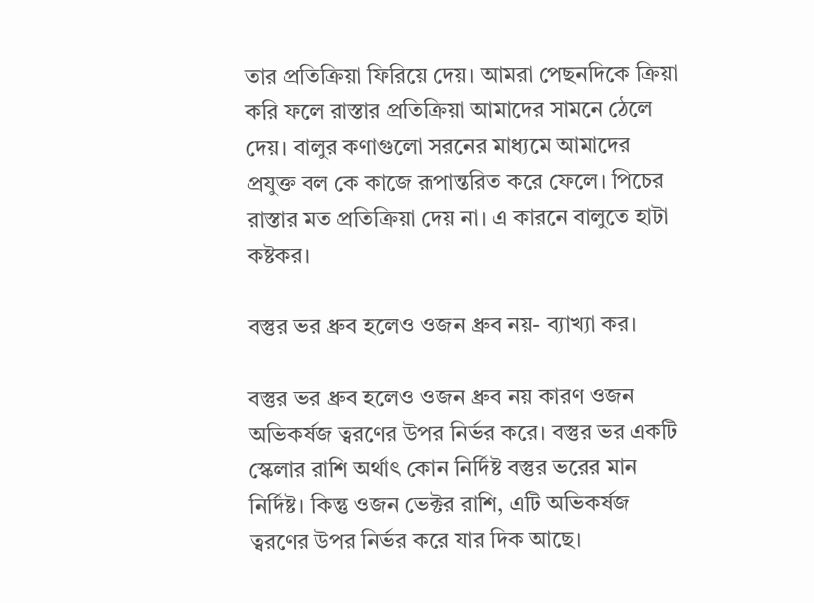তার প্রতিক্রিয়া ফিরিয়ে দেয়। আমরা পেছনদিকে ক্রিয়া করি ফলে রাস্তার প্রতিক্রিয়া আমাদের সামনে ঠেলে দেয়। বালুর কণাগুলো সরনের মাধ্যমে আমাদের প্রযুক্ত বল কে কাজে রূপান্তরিত করে ফেলে। পিচের রাস্তার মত প্রতিক্রিয়া দেয় না। এ কারনে বালুতে হাটা কষ্টকর।

বস্তুর ভর ধ্রুব হলেও ওজন ধ্রুব নয়- ব্যাখ্যা কর।

বস্তুর ভর ধ্রুব হলেও ওজন ধ্রুব নয় কারণ ওজন অভিকর্ষজ ত্বরণের উপর নির্ভর করে। বস্তুর ভর একটি স্কেলার রাশি অর্থাৎ কোন নির্দিষ্ট বস্তুর ভরের মান নির্দিষ্ট। কিন্তু ওজন ভেক্টর রাশি, এটি অভিকর্ষজ ত্বরণের উপর নির্ভর করে যার দিক আছে।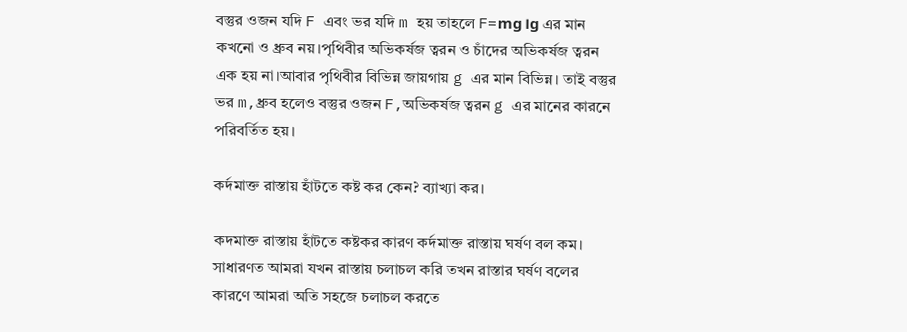বস্তুর ওজন যদি F এবং ভর যদি m হয় তাহলে F=mg।g এর মান কখনো ও ধ্রুব নয়।পৃথিবীর অভিকর্ষজ ত্বরন ও চাঁদের অভিকর্ষজ ত্বরন এক হয় না।আবার পৃথিবীর বিভিন্ন জায়গায় g এর মান বিভিন্ন। তাই বস্তুর ভর m,ধ্রুব হলেও বস্তুর ওজন F,অভিকর্ষজ ত্বরন g এর মানের কারনে পরিবর্তিত হয়।

কর্দমাক্ত রাস্তায় হাঁটতে কষ্ট কর কেন? ব্যাখ্যা কর।

কদমাক্ত রাস্তায় হাঁটতে কষ্টকর কারণ কর্দমাক্ত রাস্তায় ঘর্ষণ বল কম। সাধারণত আমরা যখন রাস্তায় চলাচল করি তখন রাস্তার ঘর্ষণ বলের কারণে আমরা অতি সহজে চলাচল করতে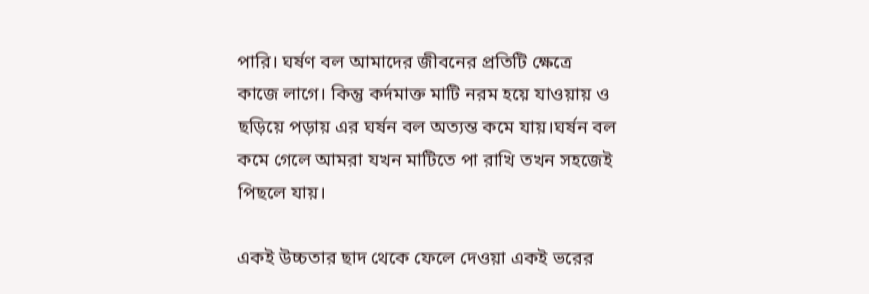পারি। ঘর্ষণ বল আমাদের জীবনের প্রতিটি ক্ষেত্রে কাজে লাগে। কিন্তু কর্দমাক্ত মাটি নরম হয়ে যাওয়ায় ও ছড়িয়ে পড়ায় এর ঘর্ষন বল অত্যন্ত কমে যায়।ঘর্ষন বল কমে গেলে আমরা যখন মাটিতে পা রাখি তখন সহজেই পিছলে যায়।

একই উচ্চতার ছাদ থেকে ফেলে দেওয়া একই ভরের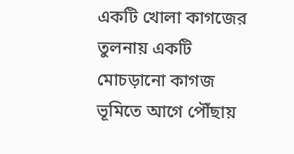একটি খোলা কাগজের তুলনায় একটি মোচড়ানো কাগজ ভূমিতে আগে পৌঁছায়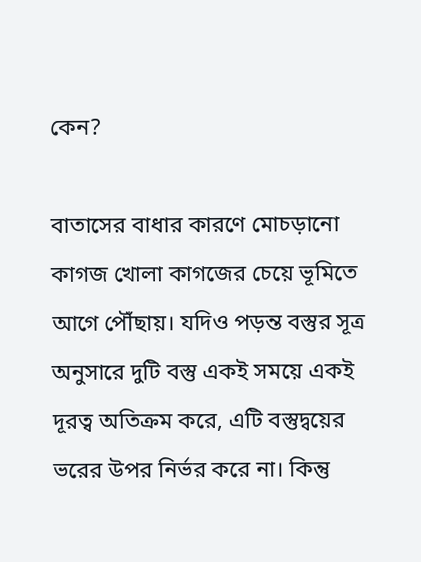কেন?

বাতাসের বাধার কারণে মোচড়ানো কাগজ খোলা কাগজের চেয়ে ভূমিতে আগে পৌঁছায়। যদিও পড়ন্ত বস্তুর সূত্র অনুসারে দুটি বস্তু একই সময়ে একই দূরত্ব অতিক্রম করে, এটি বস্তুদ্বয়ের ভরের উপর নির্ভর করে না। কিন্তু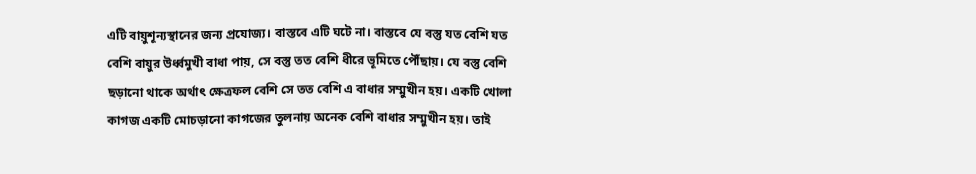এটি বায়ুশূন্যস্থানের জন্য প্রযোজ্য। বাস্তবে এটি ঘটে না। বাস্তবে যে বস্তু যত বেশি যত বেশি বায়ুর উর্ধ্বমুখী বাধা পায়, সে বস্তু তত বেশি ধীরে ভূমিতে পৌঁছায়। যে বস্তু বেশি ছড়ানো থাকে অর্থাৎ ক্ষেত্রফল বেশি সে তত বেশি এ বাধার সম্মুখীন হয়। একটি খোলা কাগজ একটি মোচড়ানো কাগজের তুলনায় অনেক বেশি বাধার সম্মুখীন হয়। তাই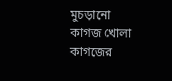মুচড়ানো কাগজ খোলা কাগজের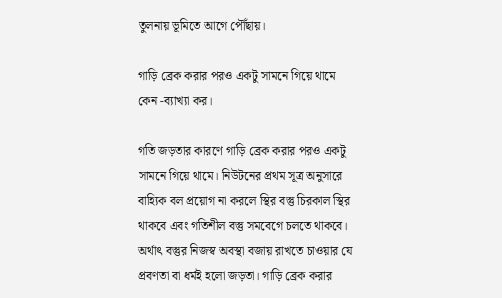তুলনায় ভূমিতে আগে পৌঁছায়।

গাড়ি ব্রেক করার পরও একটু সামনে গিয়ে থামে কেন -ব্যাখ্যা কর।

গতি জড়তার কারণে গাড়ি ব্রেক করার পরও একটু সামনে গিয়ে থামে। নিউটনের প্রথম সূত্র অনুসারে বাহ্যিক বল প্রয়োগ না করলে স্থির বস্তু চিরকাল স্থির থাকবে এবং গতিশীল বস্তু সমবেগে চলতে থাকবে। অর্থাৎ বস্তুর নিজস্ব অবস্থা বজায় রাখতে চাওয়ার যে প্রবণতা বা ধর্মই হলো জড়তা। গাড়ি ব্রেক করার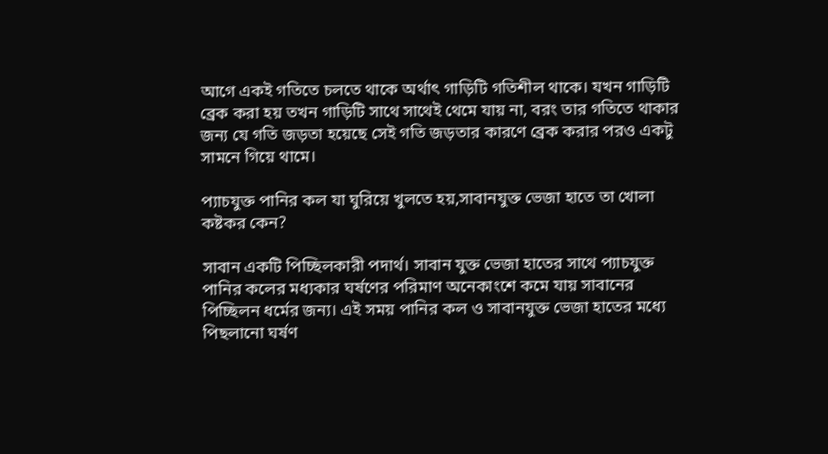আগে একই গতিতে চলতে থাকে অর্থাৎ গাড়িটি গতিশীল থাকে। যখন গাড়িটি ব্রেক করা হয় তখন গাড়িটি সাথে সাথেই থেমে যায় না, বরং তার গতিতে থাকার জন্য যে গতি জড়তা হয়েছে সেই গতি জড়তার কারণে ব্রেক করার পরও একটু সামনে গিয়ে থামে।

প্যাচযুক্ত পানির কল যা ঘুরিয়ে খুলতে হয়,সাবানযুক্ত ভেজা হাতে তা খোলা কষ্টকর কেন?

সাবান একটি পিচ্ছিলকারী পদার্থ। সাবান যুক্ত ভেজা হাতের সাথে প্যাচযুক্ত পানির কলের মধ্যকার ঘর্ষণের পরিমাণ অনেকাংশে কমে যায় সাবানের পিচ্ছিলন ধর্মের জন্য। এই সময় পানির কল ও সাবানযুক্ত ভেজা হাতের মধ্যে পিছলানো ঘর্ষণ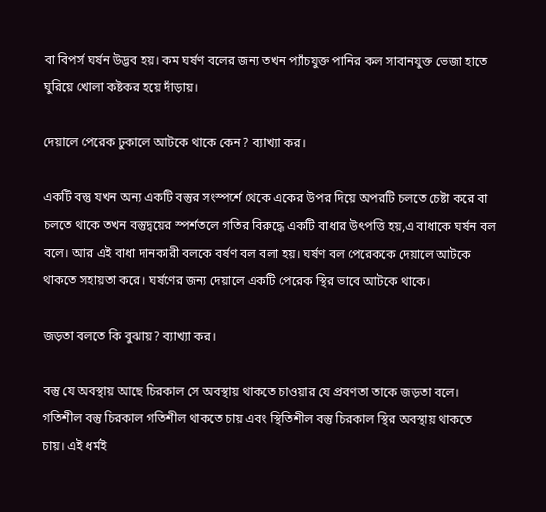বা বিপর্স ঘর্ষন উদ্ভব হয়। কম ঘর্ষণ বলের জন্য তখন প্যাঁচযুক্ত পানির কল সাবানযুক্ত ভেজা হাতে ঘুরিয়ে খোলা কষ্টকর হয়ে দাঁড়ায়।

দেয়ালে পেরেক ঢুকালে আটকে থাকে কেন? ব্যাখ্যা কর।

একটি বস্তু যখন অন্য একটি বস্তুর সংস্পর্শে থেকে একের উপর দিয়ে অপরটি চলতে চেষ্টা করে বা চলতে থাকে তখন বস্তুদ্বয়ের স্পর্শতলে গতির বিরুদ্ধে একটি বাধার উৎপত্তি হয়,এ বাধাকে ঘর্ষন বল বলে। আর এই বাধা দানকারী বলকে বর্ষণ বল বলা হয়। ঘর্ষণ বল পেরেককে দেয়ালে আটকে থাকতে সহায়তা করে। ঘর্ষণের জন্য দেয়ালে একটি পেরেক স্থির ভাবে আটকে থাকে।

জড়তা বলতে কি বুঝায়? ব্যাখ্যা কর।

বস্তু যে অবস্থায় আছে চিরকাল সে অবস্থায় থাকতে চাওয়ার যে প্রবণতা তাকে জড়তা বলে। গতিশীল বস্তু চিরকাল গতিশীল থাকতে চায় এবং স্থিতিশীল বস্তু চিরকাল স্থির অবস্থায় থাকতে চায়। এই ধর্মই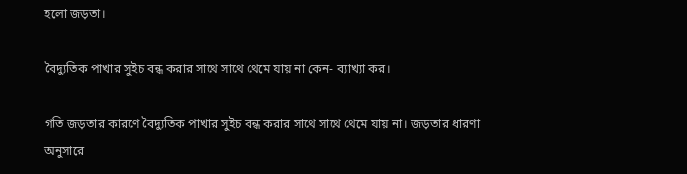হলো জড়তা।

বৈদ্যুতিক পাখার সুইচ বন্ধ করার সাথে সাথে থেমে যায় না কেন- ব্যাখ্যা কর।

গতি জড়তার কারণে বৈদ্যুতিক পাখার সুইচ বন্ধ করার সাথে সাথে থেমে যায় না। জড়তার ধারণা অনুসারে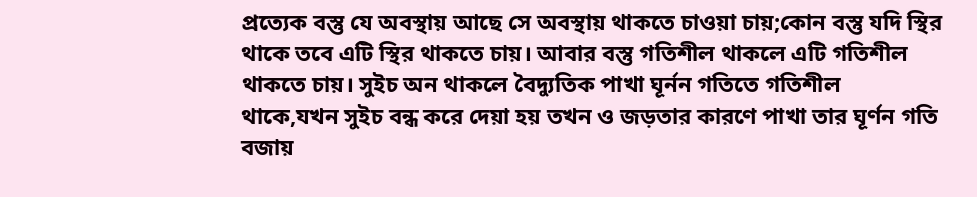প্রত্যেক বস্তু যে অবস্থায় আছে সে অবস্থায় থাকতে চাওয়া চায়;কোন বস্তু যদি স্থির থাকে তবে এটি স্থির থাকতে চায়। আবার বস্তু গতিশীল থাকলে এটি গতিশীল থাকতে চায়। সুইচ অন থাকলে বৈদ্যুতিক পাখা ঘূর্নন গতিতে গতিশীল থাকে,যখন সুইচ বন্ধ করে দেয়া হয় তখন ও জড়তার কারণে পাখা তার ঘূর্ণন গতি বজায়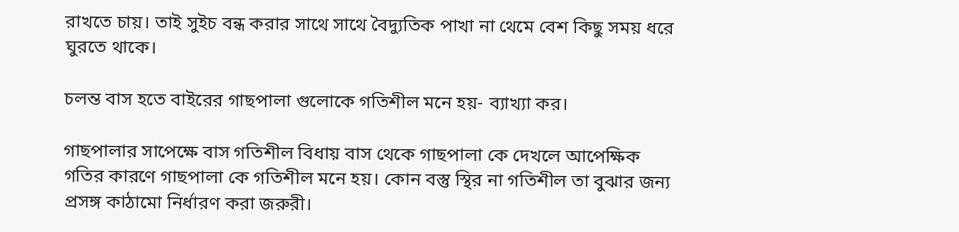রাখতে চায়। তাই সুইচ বন্ধ করার সাথে সাথে বৈদ্যুতিক পাখা না থেমে বেশ কিছু সময় ধরে ঘুরতে থাকে।

চলন্ত বাস হতে বাইরের গাছপালা গুলোকে গতিশীল মনে হয়- ব্যাখ্যা কর।

গাছপালার সাপেক্ষে বাস গতিশীল বিধায় বাস থেকে গাছপালা কে দেখলে আপেক্ষিক গতির কারণে গাছপালা কে গতিশীল মনে হয়। কোন বস্তু স্থির না গতিশীল তা বুঝার জন্য প্রসঙ্গ কাঠামো নির্ধারণ করা জরুরী।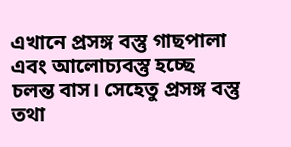এখানে প্রসঙ্গ বস্তু গাছপালা এবং আলোচ্যবস্তু হচ্ছে চলন্ত বাস। সেহেতু প্রসঙ্গ বস্তু তথা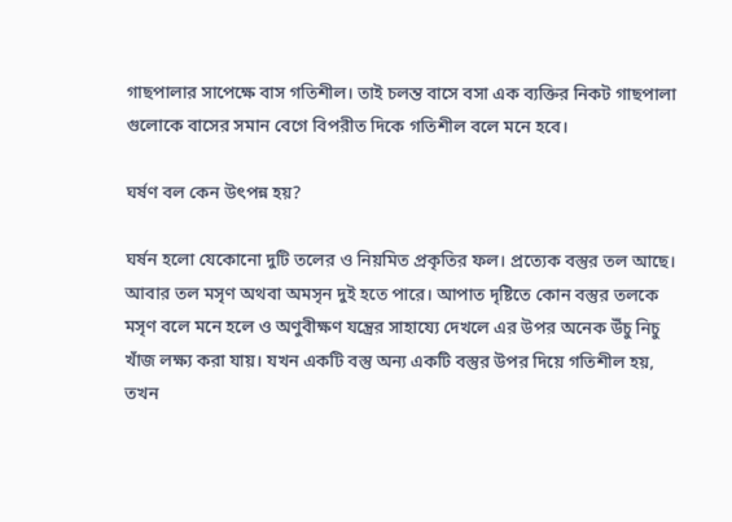গাছপালার সাপেক্ষে বাস গতিশীল। তাই চলন্ত বাসে বসা এক ব্যক্তির নিকট গাছপালা গুলোকে বাসের সমান বেগে বিপরীত দিকে গতিশীল বলে মনে হবে।

ঘর্ষণ বল কেন উৎপন্ন হয়?

ঘর্ষন হলো যেকোনো দুটি তলের ও নিয়মিত প্রকৃতির ফল। প্রত্যেক বস্তুর তল আছে। আবার তল মসৃণ অথবা অমসৃন দুই হতে পারে। আপাত দৃষ্টিতে কোন বস্তুর তলকে মসৃণ বলে মনে হলে ও অণুবীক্ষণ যন্ত্রের সাহায্যে দেখলে এর উপর অনেক উঁচু নিচু খাঁজ লক্ষ্য করা যায়। যখন একটি বস্তু অন্য একটি বস্তুর উপর দিয়ে গতিশীল হয়, তখন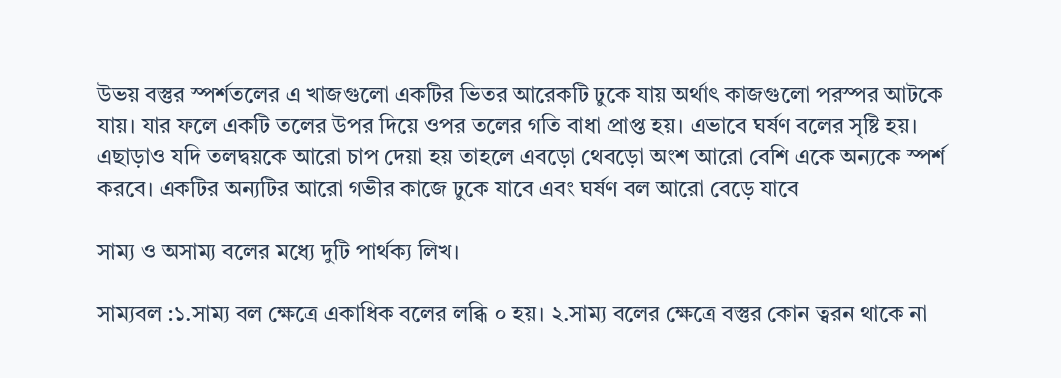উভয় বস্তুর স্পর্শতলের এ খাজগুলো একটির ভিতর আরেকটি ঢুকে যায় অর্থাৎ কাজগুলো পরস্পর আটকে যায়। যার ফলে একটি তলের উপর দিয়ে ওপর তলের গতি বাধা প্রাপ্ত হয়। এভাবে ঘর্ষণ বলের সৃষ্টি হয়। এছাড়াও যদি তলদ্বয়কে আরো চাপ দেয়া হয় তাহলে এবড়ো থেবড়ো অংশ আরো বেশি একে অন্যকে স্পর্শ করবে। একটির অন্যটির আরো গভীর কাজে ঢুকে যাবে এবং ঘর্ষণ বল আরো বেড়ে যাবে

সাম্য ও অসাম্য বলের মধ্যে দুটি পার্থক্য লিখ।

সাম্যবল :১.সাম্য বল ক্ষেত্রে একাধিক বলের লব্ধি ০ হয়। ২.সাম্য বলের ক্ষেত্রে বস্তুর কোন ত্বরন থাকে না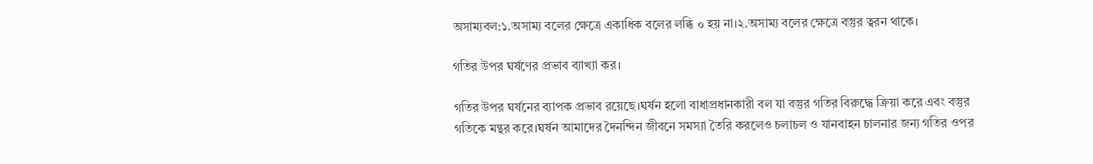অসাম্যবল:১.অসাম্য বলের ক্ষেত্রে একাধিক বলের লব্ধি ০ হয় না।২.অসাম্য বলের ক্ষেত্রে বস্তুর ত্বরন থাকে।

গতির উপর ঘর্ষণের প্রভাব ব্যাখ্যা কর।

গতির উপর ঘর্ষনের ব্যাপক প্রভাব রয়েছে।ঘর্ষন হলো বাধাপ্রধানকারী বল যা বস্তুর গতির বিরুদ্ধে ক্রিয়া করে এবং বস্তুর গতিকে মন্থর করে।ঘর্ষন আমাদের দৈনন্দিন জীবনে সমস্যা তৈরি করলেও চলাচল ও যানবাহন চালনার জন্য গতির ওপর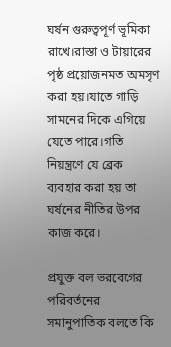ঘর্ষন গুরুত্বপূর্ণ ভূমিকা রাখে।রাস্তা ও টায়ারের পৃষ্ঠ প্রয়োজনমত অমসৃণ করা হয়।যাতে গাড়ি সামনের দিকে এগিয়ে যেতে পারে।গতি নিয়ন্ত্রণে যে ব্রেক ব্যবহার করা হয় তা ঘর্ষনের নীতির উপর কাজ করে।

প্রযুক্ত বল ভরবেগের পরিবর্তনের সমানুপাতিক বলতে কি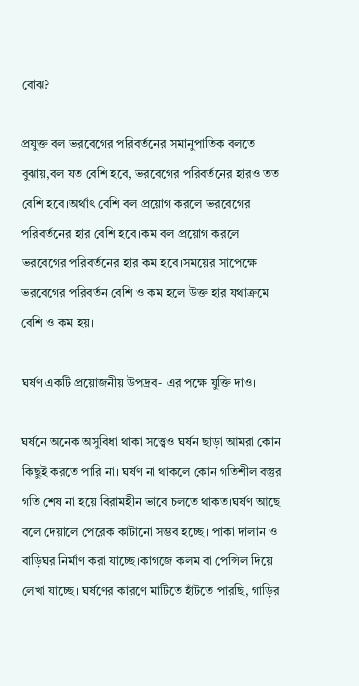বোঝ?

প্রযুক্ত বল ভরবেগের পরিবর্তনের সমানুপাতিক বলতে বুঝায়,বল যত বেশি হবে, ভরবেগের পরিবর্তনের হারও তত বেশি হবে।অর্থাৎ বেশি বল প্রয়োগ করলে ভরবেগের পরিবর্তনের হার বেশি হবে।কম বল প্রয়োগ করলে ভরবেগের পরিবর্তনের হার কম হবে।সময়ের সাপেক্ষে ভরবেগের পরিবর্তন বেশি ও কম হলে উক্ত হার যথাক্রমে বেশি ও কম হয়।

ঘর্ষণ একটি প্রয়োজনীয় উপদ্রব- এর পক্ষে যুক্তি দাও।

ঘর্ষনে অনেক অসুবিধা থাকা সত্ত্বেও ঘর্ষন ছাড়া আমরা কোন কিছুই করতে পারি না। ঘর্ষণ না থাকলে কোন গতিশীল বস্তুর গতি শেষ না হয়ে বিরামহীন ভাবে চলতে থাকত।ঘর্ষণ আছে বলে দেয়ালে পেরেক কাটানো সম্ভব হচ্ছে। পাকা দালান ও বাড়িঘর নির্মাণ করা যাচ্ছে।কাগজে কলম বা পেন্সিল দিয়ে লেখা যাচ্ছে। ঘর্ষণের কারণে মাটিতে হাঁটতে পারছি, গাড়ির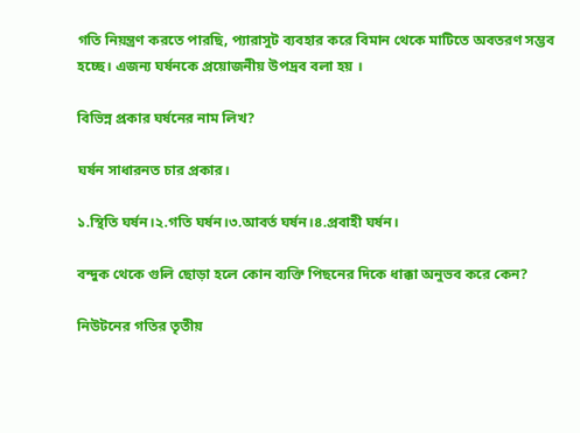গতি নিয়ন্ত্রণ করতে পারছি, প্যারাসুট ব্যবহার করে বিমান থেকে মাটিতে অবতরণ সম্ভব হচ্ছে। এজন্য ঘর্ষনকে প্রয়োজনীয় উপদ্রব বলা হয় ।

বিভিন্ন প্রকার ঘর্ষনের নাম লিখ?

ঘর্ষন সাধারনত চার প্রকার।

১.স্থিতি ঘর্ষন।২.গতি ঘর্ষন।৩.আবর্ত ঘর্ষন।৪.প্রবাহী ঘর্ষন।

বন্দুক থেকে গুলি ছোড়া হলে কোন ব্যক্তি পিছনের দিকে ধাক্কা অনুভব করে কেন?

নিউটনের গতির তৃতীয়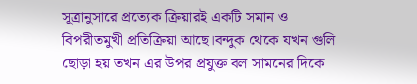সূত্রানুসারে প্রত্যেক ক্রিয়ারই একটি সমান ও বিপরীতমুখী প্রতিক্রিয়া আছে।বন্দুক থেকে যখন গুলি ছোড়া হয় তখন এর উপর প্রযুক্ত বল সামনের দিকে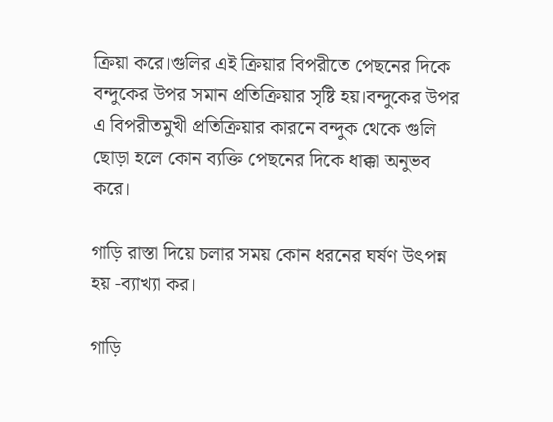ক্রিয়া করে।গুলির এই ক্রিয়ার বিপরীতে পেছনের দিকে বন্দুকের উপর সমান প্রতিক্রিয়ার সৃষ্টি হয়।বন্দুকের উপর এ বিপরীতমুখী প্রতিক্রিয়ার কারনে বন্দুক থেকে গুলি ছোড়া হলে কোন ব্যক্তি পেছনের দিকে ধাক্কা অনুভব করে।

গাড়ি রাস্তা দিয়ে চলার সময় কোন ধরনের ঘর্ষণ উৎপন্ন হয় -ব্যাখ্যা কর।

গাড়ি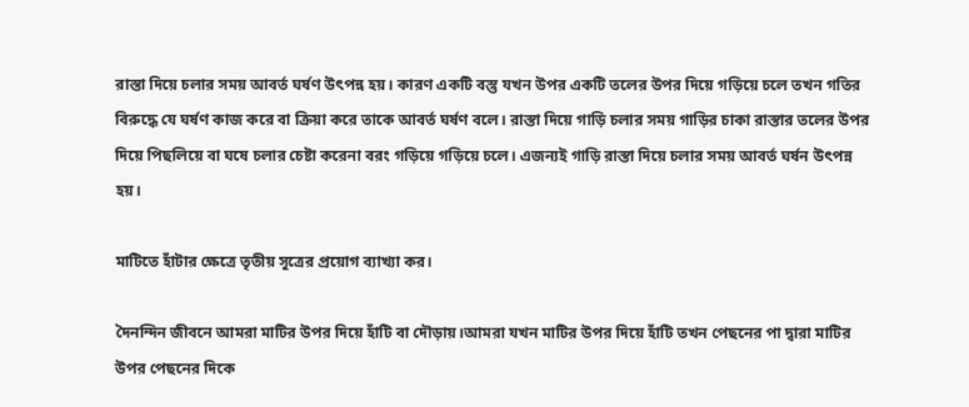রাস্তা দিয়ে চলার সময় আবর্ত ঘর্ষণ উৎপন্ন হয়। কারণ একটি বস্তু যখন উপর একটি তলের উপর দিয়ে গড়িয়ে চলে তখন গতির বিরুদ্ধে যে ঘর্ষণ কাজ করে বা ক্রিয়া করে তাকে আবর্ত ঘর্ষণ বলে। রাস্তা দিয়ে গাড়ি চলার সময় গাড়ির চাকা রাস্তার তলের উপর দিয়ে পিছলিয়ে বা ঘষে চলার চেষ্টা করেনা বরং গড়িয়ে গড়িয়ে চলে। এজন্যই গাড়ি রাস্তা দিয়ে চলার সময় আবর্ত ঘর্ষন উৎপন্ন হয়।

মাটিতে হাঁটার ক্ষেত্রে তৃতীয় সূত্রের প্রয়োগ ব্যাখ্যা কর।

দৈনন্দিন জীবনে আমরা মাটির উপর দিয়ে হাঁটি বা দৌড়ায়।আমরা যখন মাটির উপর দিয়ে হাঁটি তখন পেছনের পা দ্বারা মাটির উপর পেছনের দিকে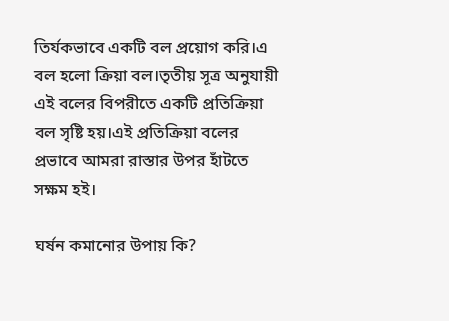তির্যকভাবে একটি বল প্রয়োগ করি।এ বল হলো ক্রিয়া বল।তৃতীয় সূত্র অনুযায়ী এই বলের বিপরীতে একটি প্রতিক্রিয়া বল সৃষ্টি হয়।এই প্রতিক্রিয়া বলের প্রভাবে আমরা রাস্তার উপর হাঁটতে সক্ষম হই।

ঘর্ষন কমানোর উপায় কি?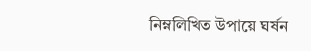নিম্নলিখিত উপায়ে ঘর্ষন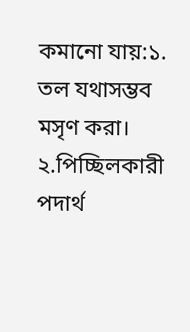কমানো যায়:১. তল যথাসম্ভব মসৃণ করা। ২.পিচ্ছিলকারী পদার্থ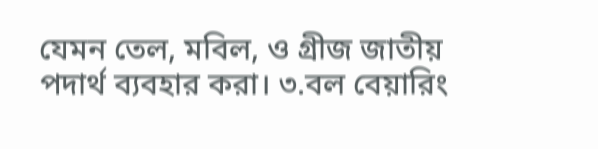যেমন তেল, মবিল, ও গ্রীজ জাতীয় পদার্থ ব্যবহার করা। ৩.বল বেয়ারিং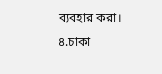ব্যবহার করা। ৪.চাকা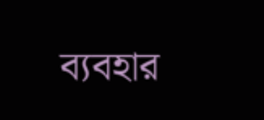ব্যবহার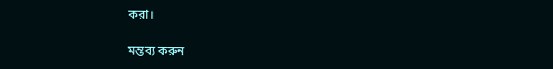করা।

মন্তব্য করুন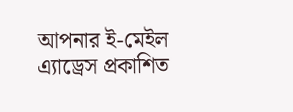আপনার ই-মেইল এ্যাড্রেস প্রকাশিত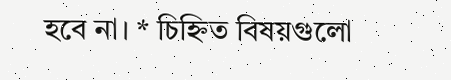হবে না। * চিহ্নিত বিষয়গুলো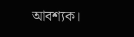আবশ্যক।